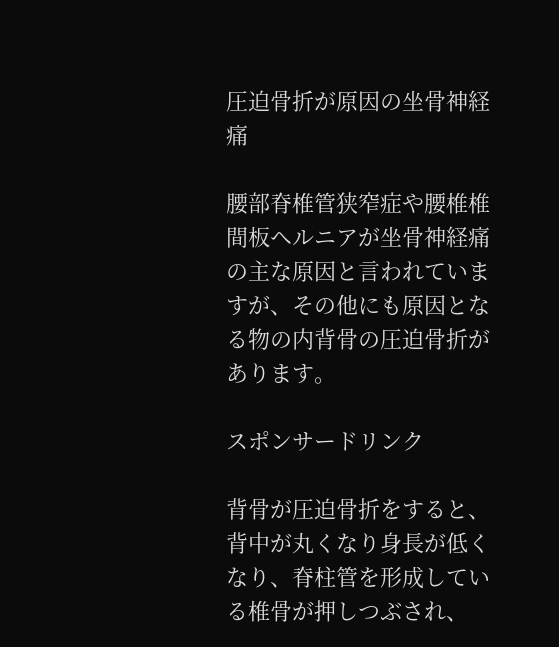圧迫骨折が原因の坐骨神経痛

腰部脊椎管狭窄症や腰椎椎間板ヘルニアが坐骨神経痛の主な原因と言われていますが、その他にも原因となる物の内背骨の圧迫骨折があります。

スポンサードリンク

背骨が圧迫骨折をすると、背中が丸くなり身長が低くなり、脊柱管を形成している椎骨が押しつぶされ、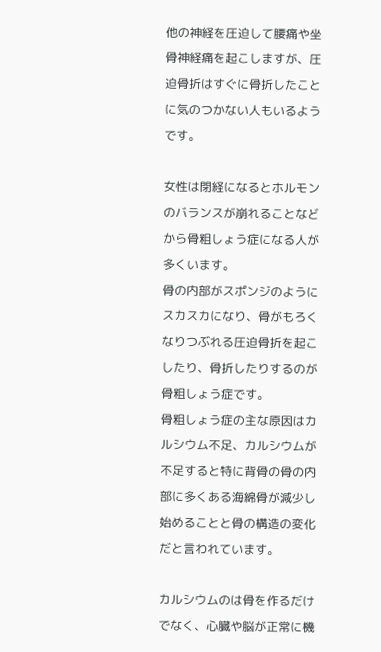他の神経を圧迫して腰痛や坐骨神経痛を起こしますが、圧迫骨折はすぐに骨折したことに気のつかない人もいるようです。

女性は閉経になるとホルモンのバランスが崩れることなどから骨粗しょう症になる人が多くいます。
骨の内部がスポンジのようにスカスカになり、骨がもろくなりつぶれる圧迫骨折を起こしたり、骨折したりするのが骨粗しょう症です。
骨粗しょう症の主な原因はカルシウム不足、カルシウムが不足すると特に背骨の骨の内部に多くある海綿骨が減少し始めることと骨の構造の変化だと言われています。

カルシウムのは骨を作るだけでなく、心臓や脳が正常に機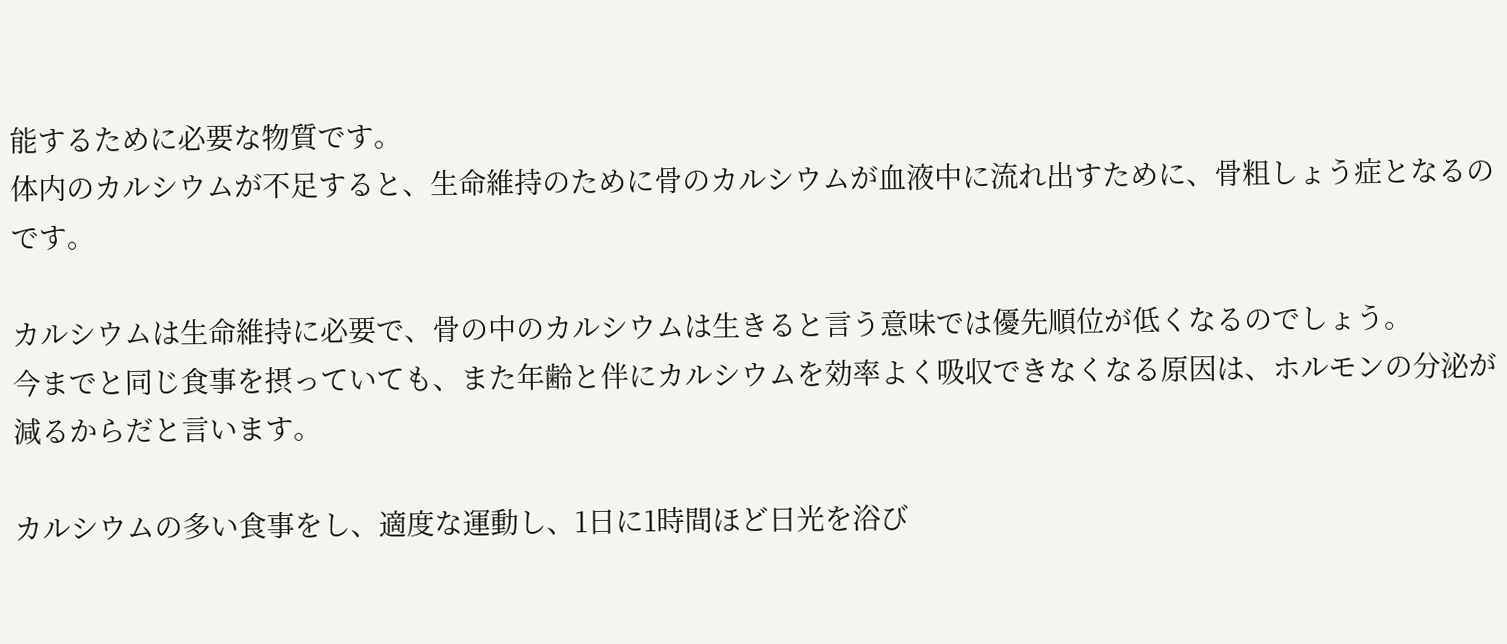能するために必要な物質です。
体内のカルシウムが不足すると、生命維持のために骨のカルシウムが血液中に流れ出すために、骨粗しょう症となるのです。

カルシウムは生命維持に必要で、骨の中のカルシウムは生きると言う意味では優先順位が低くなるのでしょう。
今までと同じ食事を摂っていても、また年齢と伴にカルシウムを効率よく吸収できなくなる原因は、ホルモンの分泌が減るからだと言います。

カルシウムの多い食事をし、適度な運動し、1日に1時間ほど日光を浴び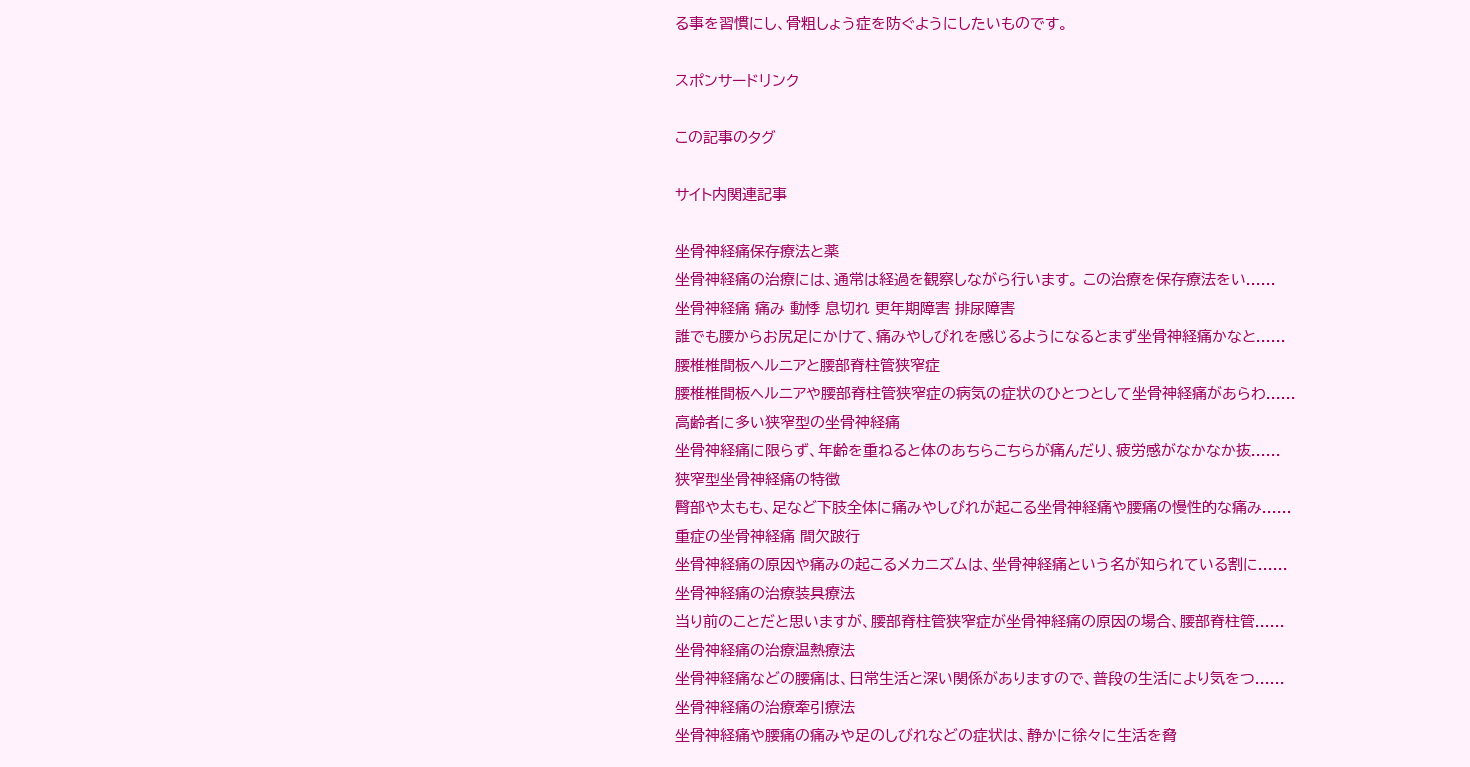る事を習慣にし、骨粗しょう症を防ぐようにしたいものです。

スポンサードリンク

この記事のタグ

サイト内関連記事

坐骨神経痛保存療法と薬
坐骨神経痛の治療には、通常は経過を観察しながら行います。 この治療を保存療法をい......
坐骨神経痛 痛み 動悸 息切れ 更年期障害 排尿障害
誰でも腰からお尻足にかけて、痛みやしびれを感じるようになるとまず坐骨神経痛かなと......
腰椎椎間板ヘルニアと腰部脊柱管狭窄症
腰椎椎間板ヘルニアや腰部脊柱管狭窄症の病気の症状のひとつとして坐骨神経痛があらわ......
高齢者に多い狭窄型の坐骨神経痛
坐骨神経痛に限らず、年齢を重ねると体のあちらこちらが痛んだり、疲労感がなかなか抜......
狭窄型坐骨神経痛の特徴
臀部や太もも、足など下肢全体に痛みやしびれが起こる坐骨神経痛や腰痛の慢性的な痛み......
重症の坐骨神経痛 間欠跛行
坐骨神経痛の原因や痛みの起こるメカニズムは、坐骨神経痛という名が知られている割に......
坐骨神経痛の治療装具療法
当り前のことだと思いますが、腰部脊柱管狭窄症が坐骨神経痛の原因の場合、腰部脊柱管......
坐骨神経痛の治療温熱療法
坐骨神経痛などの腰痛は、日常生活と深い関係がありますので、普段の生活により気をつ......
坐骨神経痛の治療牽引療法
坐骨神経痛や腰痛の痛みや足のしびれなどの症状は、静かに徐々に生活を脅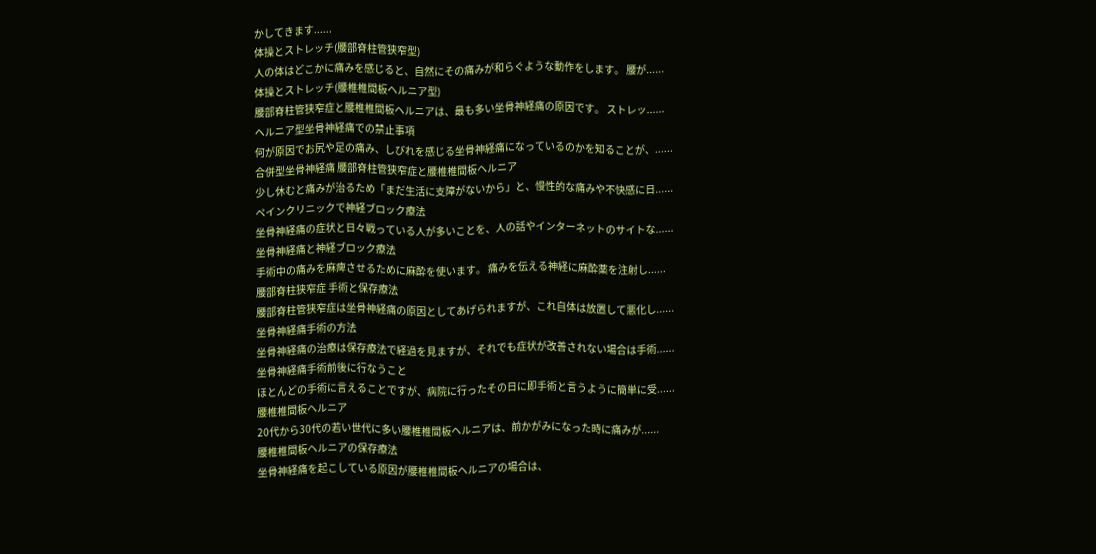かしてきます......
体操とストレッチ(腰部脊柱管狭窄型)
人の体はどこかに痛みを感じると、自然にその痛みが和らぐような動作をします。 腰が......
体操とストレッチ(腰椎椎間板ヘルニア型)
腰部脊柱管狭窄症と腰椎椎間板ヘルニアは、最も多い坐骨神経痛の原因です。 ストレッ......
ヘルニア型坐骨神経痛での禁止事項
何が原因でお尻や足の痛み、しびれを感じる坐骨神経痛になっているのかを知ることが、......
合併型坐骨神経痛 腰部脊柱管狭窄症と腰椎椎間板ヘルニア
少し休むと痛みが治るため「まだ生活に支障がないから」と、慢性的な痛みや不快感に日......
ペインクリニックで神経ブロック療法
坐骨神経痛の症状と日々戦っている人が多いことを、人の話やインターネットのサイトな......
坐骨神経痛と神経ブロック療法
手術中の痛みを麻痺させるために麻酔を使います。 痛みを伝える神経に麻酔薬を注射し......
腰部脊柱狭窄症 手術と保存療法
腰部脊柱管狭窄症は坐骨神経痛の原因としてあげられますが、これ自体は放置して悪化し......
坐骨神経痛手術の方法
坐骨神経痛の治療は保存療法で経過を見ますが、それでも症状が改善されない場合は手術......
坐骨神経痛手術前後に行なうこと
ほとんどの手術に言えることですが、病院に行ったその日に即手術と言うように簡単に受......
腰椎椎間板ヘルニア
20代から30代の若い世代に多い腰椎椎間板ヘルニアは、前かがみになった時に痛みが......
腰椎椎間板ヘルニアの保存療法
坐骨神経痛を起こしている原因が腰椎椎間板ヘルニアの場合は、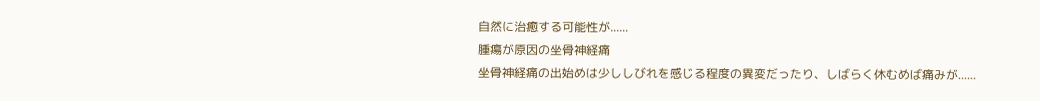自然に治癒する可能性が......
腫瘍が原因の坐骨神経痛
坐骨神経痛の出始めは少ししびれを感じる程度の異変だったり、しばらく休むめば痛みが......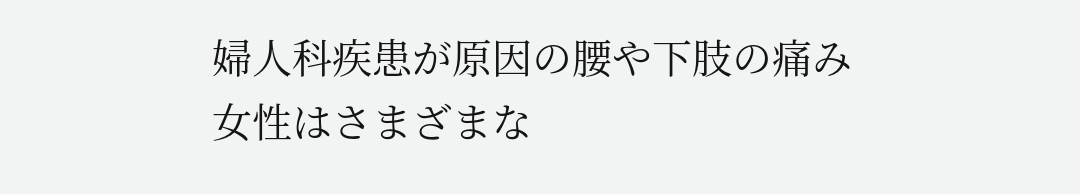婦人科疾患が原因の腰や下肢の痛み
女性はさまざまな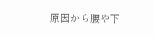原因から腰や下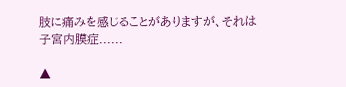肢に痛みを感じることがありますが、それは子宮内膜症......

▲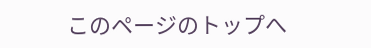このページのトップへ